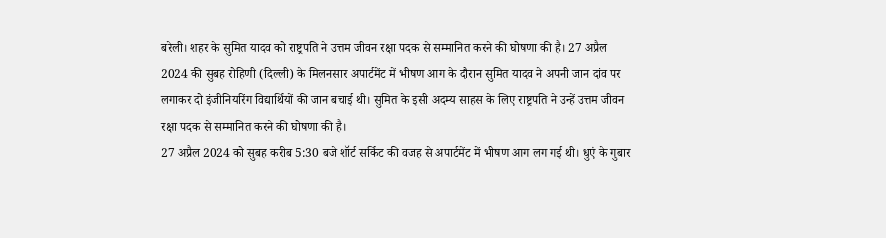बरेली। शहर के सुमित यादव को राष्ट्रपति ने उत्तम जीवन रक्षा पदक से सम्मानित करने की घोषणा की है। 27 अप्रैल 2024 की सुबह रोहिणी (दिल्ली) के मिलनसार अपार्टमेंट में भीषण आग के दौरान सुमित यादव ने अपनी जान दांव पर लगाकर दो इंजीनियरिंग विद्यार्थियों की जान बचाई थी। सुमित के इसी अदम्य साहस के लिए राष्ट्रपति ने उन्हें उत्तम जीवन रक्षा पदक से सम्मानित करने की घोषणा की है।
27 अप्रैल 2024 को सुबह करीब 5:30 बजे शॉर्ट सर्किट की वजह से अपार्टमेंट में भीषण आग लग गई थी। धुएं के गुबार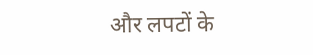और लपटों के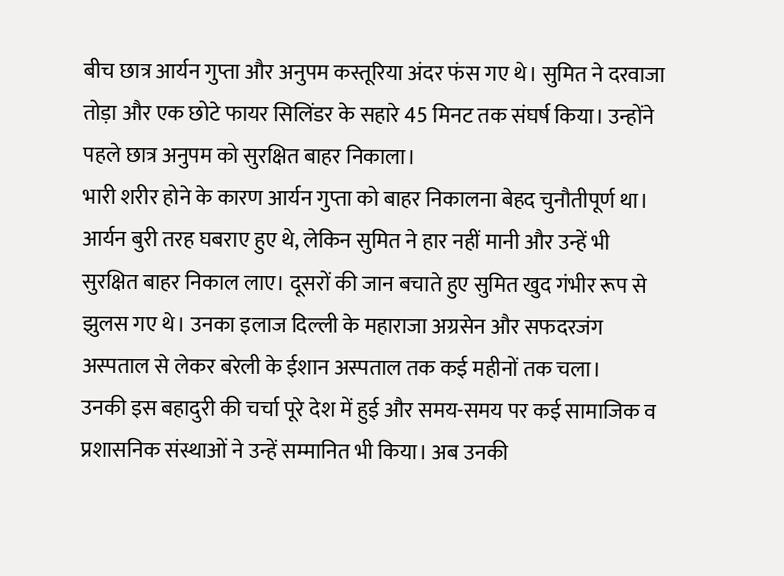बीच छात्र आर्यन गुप्ता और अनुपम कस्तूरिया अंदर फंस गए थे। सुमित ने दरवाजा तोड़ा और एक छोटे फायर सिलिंडर के सहारे 45 मिनट तक संघर्ष किया। उन्होंने पहले छात्र अनुपम को सुरक्षित बाहर निकाला।
भारी शरीर होने के कारण आर्यन गुप्ता को बाहर निकालना बेहद चुनौतीपूर्ण था। आर्यन बुरी तरह घबराए हुए थे, लेकिन सुमित ने हार नहीं मानी और उन्हें भी सुरक्षित बाहर निकाल लाए। दूसरों की जान बचाते हुए सुमित खुद गंभीर रूप से झुलस गए थे। उनका इलाज दिल्ली के महाराजा अग्रसेन और सफदरजंग अस्पताल से लेकर बरेली के ईशान अस्पताल तक कई महीनों तक चला।
उनकी इस बहादुरी की चर्चा पूरे देश में हुई और समय-समय पर कई सामाजिक व प्रशासनिक संस्थाओं ने उन्हें सम्मानित भी किया। अब उनकी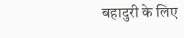बहादुरी के लिए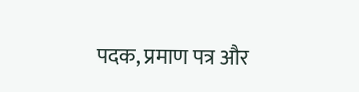पदक, प्रमाण पत्र और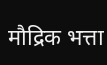मौद्रिक भत्ता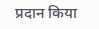प्रदान किया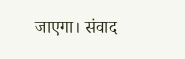जाएगा। संवाद